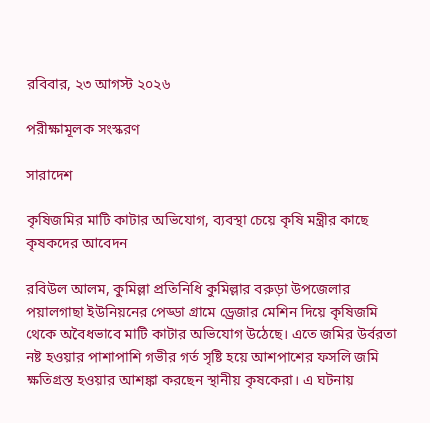রবিবার, ২৩ আগস্ট ২০২৬

পরীক্ষামূলক সংস্করণ

সারাদেশ

কৃষিজমির মাটি কাটার অভিযোগ, ব্যবস্থা চেয়ে কৃষি মন্ত্রীর কাছে কৃষকদের আবেদন

রবিউল আলম, কুমিল্লা প্রতিনিধি কুমিল্লার বরুড়া উপজেলার পয়ালগাছা ইউনিয়নের পেড্ডা গ্রামে ড্রেজার মেশিন দিয়ে কৃষিজমি থেকে অবৈধভাবে মাটি কাটার অভিযোগ উঠেছে। এতে জমির উর্বরতা নষ্ট হওয়ার পাশাপাশি গভীর গর্ত সৃষ্টি হয়ে আশপাশের ফসলি জমি ক্ষতিগ্রস্ত হওয়ার আশঙ্কা করছেন স্থানীয় কৃষকেরা। এ ঘটনায়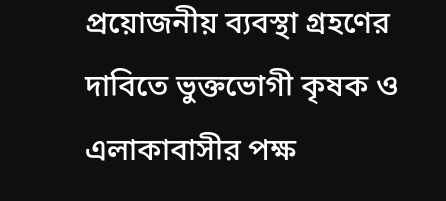প্রয়োজনীয় ব্যবস্থা গ্রহণের দাবিতে ভুক্তভোগী কৃষক ও এলাকাবাসীর পক্ষ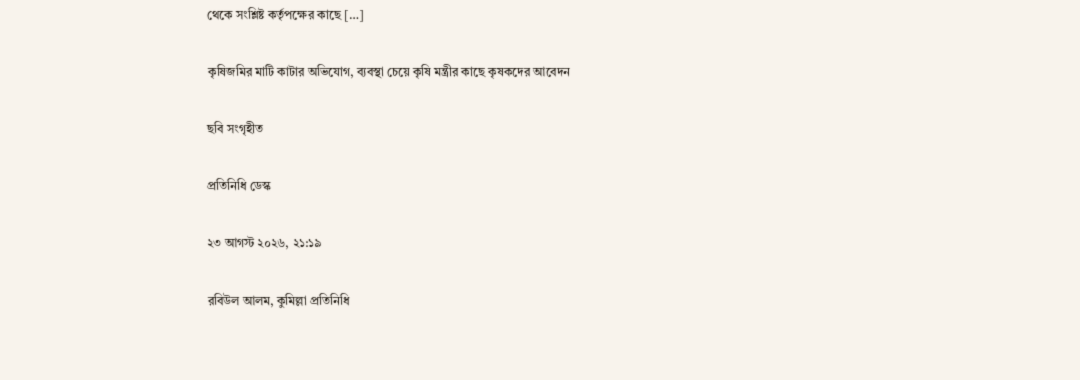থেকে সংশ্লিষ্ট কর্তৃপক্ষের কাছে […]

কৃষিজমির মাটি কাটার অভিযোগ, ব্যবস্থা চেয়ে কৃষি মন্ত্রীর কাছে কৃষকদের আবেদন

ছবি সংগৃহীত

প্রতিনিধি ডেস্ক

২৩ আগস্ট ২০২৬, ২১:১৯

রবিউল আলম, কুমিল্লা প্রতিনিধি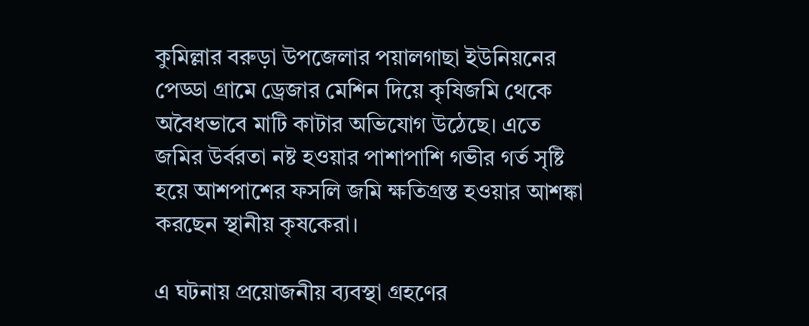কুমিল্লার বরুড়া উপজেলার পয়ালগাছা ইউনিয়নের পেড্ডা গ্রামে ড্রেজার মেশিন দিয়ে কৃষিজমি থেকে অবৈধভাবে মাটি কাটার অভিযোগ উঠেছে। এতে জমির উর্বরতা নষ্ট হওয়ার পাশাপাশি গভীর গর্ত সৃষ্টি হয়ে আশপাশের ফসলি জমি ক্ষতিগ্রস্ত হওয়ার আশঙ্কা করছেন স্থানীয় কৃষকেরা।

এ ঘটনায় প্রয়োজনীয় ব্যবস্থা গ্রহণের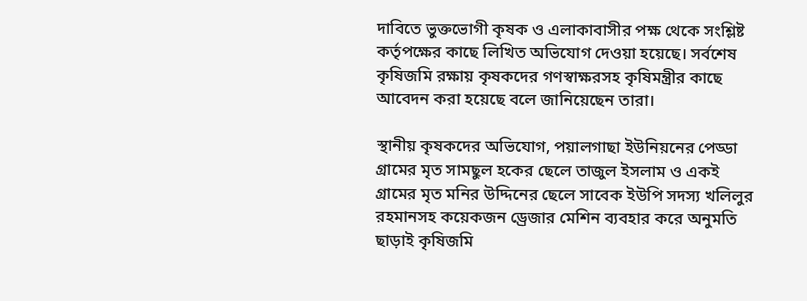দাবিতে ভুক্তভোগী কৃষক ও এলাকাবাসীর পক্ষ থেকে সংশ্লিষ্ট কর্তৃপক্ষের কাছে লিখিত অভিযোগ দেওয়া হয়েছে। সর্বশেষ কৃষিজমি রক্ষায় কৃষকদের গণস্বাক্ষরসহ কৃষিমন্ত্রীর কাছে আবেদন করা হয়েছে বলে জানিয়েছেন তারা।

স্থানীয় কৃষকদের অভিযোগ, পয়ালগাছা ইউনিয়নের পেড্ডা গ্রামের মৃত সামছুল হকের ছেলে তাজুল ইসলাম ও একই গ্রামের মৃত মনির উদ্দিনের ছেলে সাবেক ইউপি সদস্য খলিলুর রহমানসহ কয়েকজন ড্রেজার মেশিন ব্যবহার করে অনুমতি ছাড়াই কৃষিজমি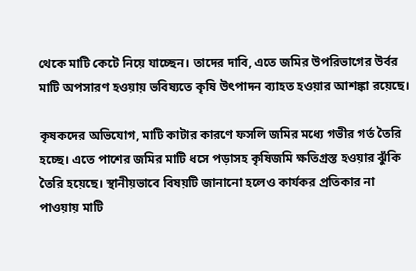থেকে মাটি কেটে নিয়ে যাচ্ছেন। তাদের দাবি, এতে জমির উপরিভাগের উর্বর মাটি অপসারণ হওয়ায় ভবিষ্যতে কৃষি উৎপাদন ব্যাহত হওয়ার আশঙ্কা রয়েছে।

কৃষকদের অভিযোগ, মাটি কাটার কারণে ফসলি জমির মধ্যে গভীর গর্ত তৈরি হচ্ছে। এতে পাশের জমির মাটি ধসে পড়াসহ কৃষিজমি ক্ষতিগ্রস্ত হওয়ার ঝুঁকি তৈরি হয়েছে। স্থানীয়ভাবে বিষয়টি জানানো হলেও কার্যকর প্রতিকার না পাওয়ায় মাটি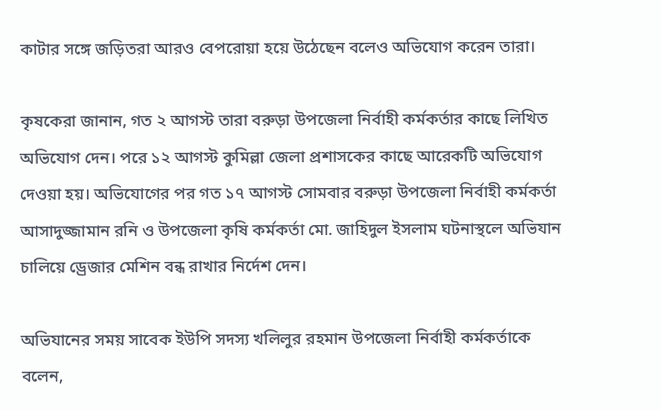কাটার সঙ্গে জড়িতরা আরও বেপরোয়া হয়ে উঠেছেন বলেও অভিযোগ করেন তারা।

কৃষকেরা জানান, গত ২ আগস্ট তারা বরুড়া উপজেলা নির্বাহী কর্মকর্তার কাছে লিখিত অভিযোগ দেন। পরে ১২ আগস্ট কুমিল্লা জেলা প্রশাসকের কাছে আরেকটি অভিযোগ দেওয়া হয়। অভিযোগের পর গত ১৭ আগস্ট সোমবার বরুড়া উপজেলা নির্বাহী কর্মকর্তা আসাদুজ্জামান রনি ও উপজেলা কৃষি কর্মকর্তা মো. জাহিদুল ইসলাম ঘটনাস্থলে অভিযান চালিয়ে ড্রেজার মেশিন বন্ধ রাখার নির্দেশ দেন।

অভিযানের সময় সাবেক ইউপি সদস্য খলিলুর রহমান উপজেলা নির্বাহী কর্মকর্তাকে বলেন,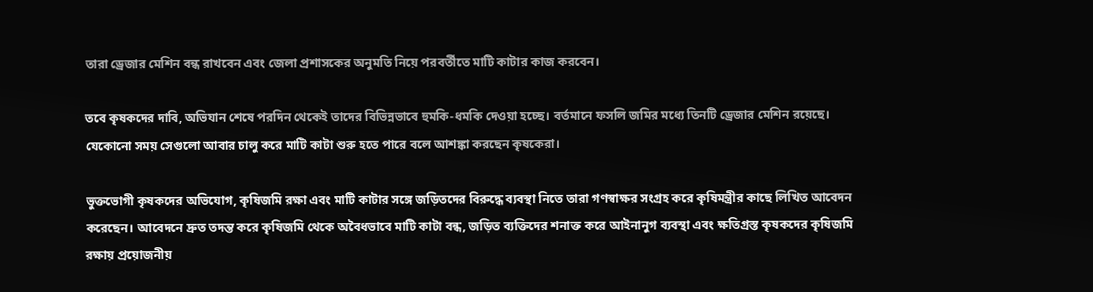তারা ড্রেজার মেশিন বন্ধ রাখবেন এবং জেলা প্রশাসকের অনুমতি নিয়ে পরবর্তীতে মাটি কাটার কাজ করবেন।

তবে কৃষকদের দাবি, অভিযান শেষে পরদিন থেকেই তাদের বিভিন্নভাবে হুমকি-ধমকি দেওয়া হচ্ছে। বর্তমানে ফসলি জমির মধ্যে তিনটি ড্রেজার মেশিন রয়েছে। যেকোনো সময় সেগুলো আবার চালু করে মাটি কাটা শুরু হতে পারে বলে আশঙ্কা করছেন কৃষকেরা।

ভুক্তভোগী কৃষকদের অভিযোগ, কৃষিজমি রক্ষা এবং মাটি কাটার সঙ্গে জড়িতদের বিরুদ্ধে ব্যবস্থা নিতে তারা গণস্বাক্ষর সংগ্রহ করে কৃষিমন্ত্রীর কাছে লিখিত আবেদন করেছেন। আবেদনে দ্রুত তদন্ত করে কৃষিজমি থেকে অবৈধভাবে মাটি কাটা বন্ধ, জড়িত ব্যক্তিদের শনাক্ত করে আইনানুগ ব্যবস্থা এবং ক্ষতিগ্রস্ত কৃষকদের কৃষিজমি রক্ষায় প্রয়োজনীয়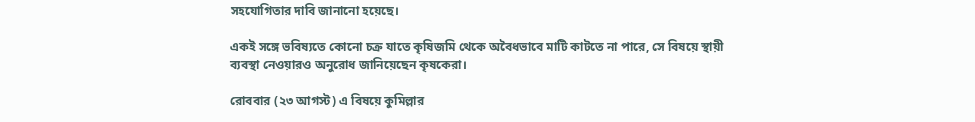সহযোগিতার দাবি জানানো হয়েছে।

একই সঙ্গে ভবিষ্যতে কোনো চক্র যাতে কৃষিজমি থেকে অবৈধভাবে মাটি কাটতে না পারে, সে বিষয়ে স্থায়ী ব্যবস্থা নেওয়ারও অনুরোধ জানিয়েছেন কৃষকেরা।

রোববার (২৩ আগস্ট) এ বিষয়ে কুমিল্লার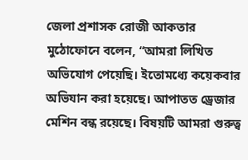জেলা প্রশাসক রোজী আকতার মুঠোফোনে বলেন, “আমরা লিখিত অভিযোগ পেয়েছি। ইতোমধ্যে কয়েকবার অভিযান করা হয়েছে। আপাতত ড্রেজার মেশিন বন্ধ রয়েছে। বিষয়টি আমরা গুরুত্ব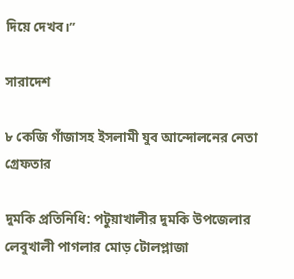দিয়ে দেখব।”

সারাদেশ

৮ কেজি গাঁজাসহ ইসলামী যুব আন্দোলনের নেতা গ্রেফতার

দুমকি প্রতিনিধি: পটুয়াখালীর দুমকি উপজেলার লেবুখালী পাগলার মোড় টোলপ্লাজা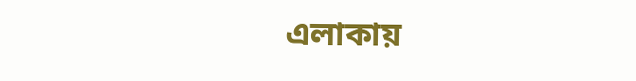এলাকায়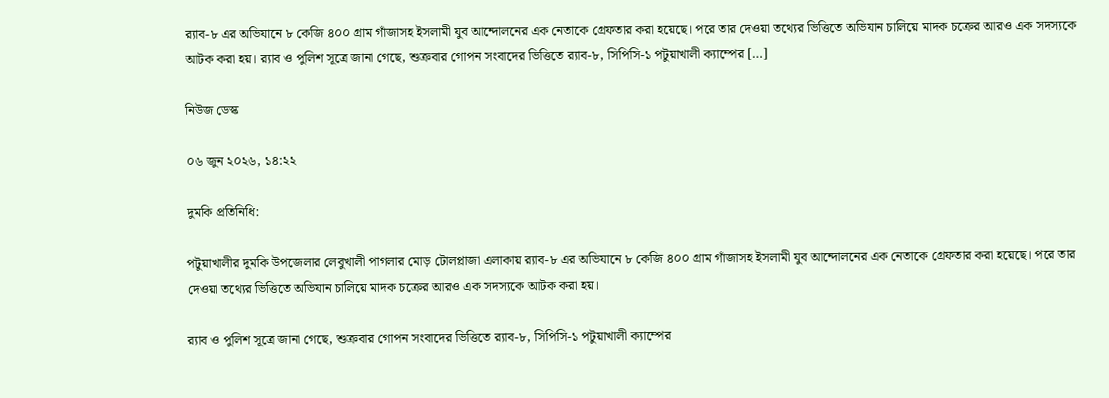র‍্যাব-৮ এর অভিযানে ৮ কেজি ৪০০ গ্রাম গাঁজাসহ ইসলামী যুব আন্দোলনের এক নেতাকে গ্রেফতার করা হয়েছে। পরে তার দেওয়া তথ্যের ভিত্তিতে অভিযান চালিয়ে মাদক চক্রের আরও এক সদস্যকে আটক করা হয়। র‍্যাব ও পুলিশ সূত্রে জানা গেছে, শুক্রবার গোপন সংবাদের ভিত্তিতে র‍্যাব-৮, সিপিসি-১ পটুয়াখালী ক্যাম্পের […]

নিউজ ডেস্ক

০৬ জুন ২০২৬, ১৪:২২

দুমকি প্রতিনিধি:

পটুয়াখালীর দুমকি উপজেলার লেবুখালী পাগলার মোড় টোলপ্লাজা এলাকায় র‍্যাব-৮ এর অভিযানে ৮ কেজি ৪০০ গ্রাম গাঁজাসহ ইসলামী যুব আন্দোলনের এক নেতাকে গ্রেফতার করা হয়েছে। পরে তার দেওয়া তথ্যের ভিত্তিতে অভিযান চালিয়ে মাদক চক্রের আরও এক সদস্যকে আটক করা হয়।

র‍্যাব ও পুলিশ সূত্রে জানা গেছে, শুক্রবার গোপন সংবাদের ভিত্তিতে র‍্যাব-৮, সিপিসি-১ পটুয়াখালী ক্যাম্পের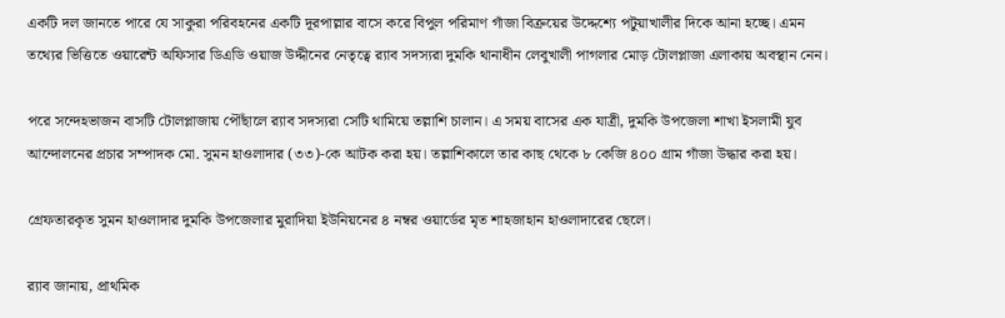একটি দল জানতে পারে যে সাকুরা পরিবহনের একটি দূরপাল্লার বাসে করে বিপুল পরিমাণ গাঁজা বিক্রয়ের উদ্দেশ্যে পটুয়াখালীর দিকে আনা হচ্ছে। এমন তথ্যের ভিত্তিতে ওয়ারেন্ট অফিসার ডিএডি ওয়াজ উদ্দীনের নেতৃত্বে র‍্যাব সদস্যরা দুমকি থানাধীন লেবুখালী পাগলার মোড় টোলপ্লাজা এলাকায় অবস্থান নেন।

পরে সন্দেহভাজন বাসটি টোলপ্লাজায় পৌঁছালে র‍্যাব সদস্যরা সেটি থামিয়ে তল্লাশি চালান। এ সময় বাসের এক যাত্রী, দুমকি উপজেলা শাখা ইসলামী যুব আন্দোলনের প্রচার সম্পাদক মো. সুমন হাওলাদার (৩৩)-কে আটক করা হয়। তল্লাশিকালে তার কাছ থেকে ৮ কেজি ৪০০ গ্রাম গাঁজা উদ্ধার করা হয়।

গ্রেফতারকৃত সুমন হাওলাদার দুমকি উপজেলার মুরাদিয়া ইউনিয়নের ৪ নম্বর ওয়ার্ডের মৃত শাহজাহান হাওলাদারের ছেলে।

র‍্যাব জানায়, প্রাথমিক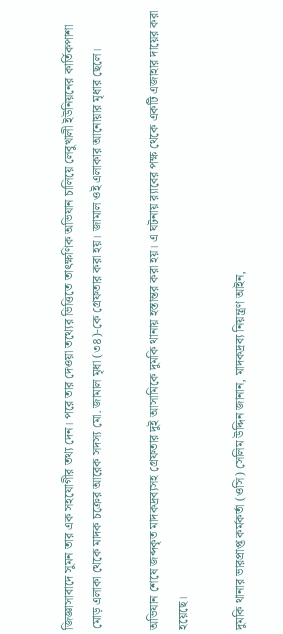জিজ্ঞাসাবাদে সুমন তার এক সহযোগীর তথ্য দেন। পরে তার দেওয়া তথ্যের ভিত্তিতে তাৎক্ষণিক অভিযান চালিয়ে লেবুখালী ইউনিয়নের কার্তিকপাশা মোড় এলাকা থেকে মাদক চক্রের আরেক সদস্য মো. জামাল মৃধা (৩৪)-কে গ্রেফতার করা হয়। জামাল ওই এলাকার আনোয়ার মৃধার ছেলে।

অভিযান শেষে জব্দকৃত মাদকদ্রব্যসহ গ্রেফতার দুই আসামিকে দুমকি থানায় হস্তান্তর করা হয়। এ ঘটনায় র‍্যাবের পক্ষ থেকে একটি এজাহার দায়ের করা হয়েছে।

দুমকি থানার ভারপ্রাপ্ত কর্মকর্তা (ওসি) সেলিম উদ্দিন জানান, মাদকদ্রব্য নিয়ন্ত্রণ আইন,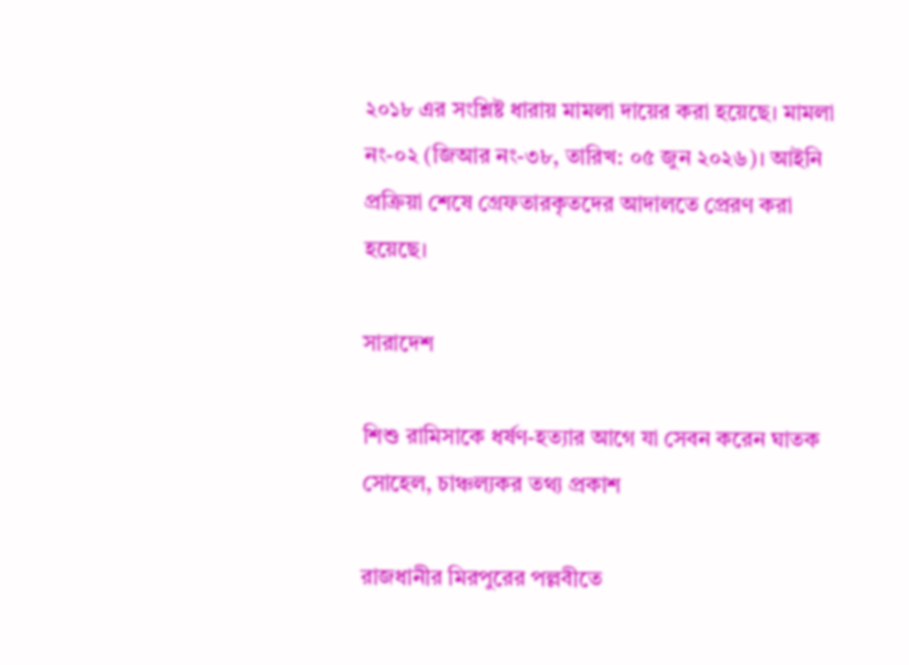২০১৮ এর সংশ্লিষ্ট ধারায় মামলা দায়ের করা হয়েছে। মামলা নং-০২ (জিআর নং-৩৮, তারিখ: ০৫ জুন ২০২৬)। আইনি প্রক্রিয়া শেষে গ্রেফতারকৃতদের আদালতে প্রেরণ করা হয়েছে।

সারাদেশ

শিশু রামিসাকে ধর্ষণ-হত্যার আগে যা সেবন করেন ঘাতক সোহেল, চাঞ্চল্যকর তথ্য প্রকাশ

রাজধানীর মিরপুরের পল্লবীতে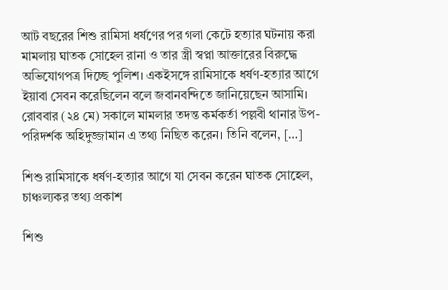আট বছরের শিশু রামিসা ধর্ষণের পর গলা কেটে হত্যার ঘটনায় করা মামলায় ঘাতক সোহেল রানা ও তার স্ত্রী স্বপ্না আক্তারের বিরুদ্ধে অভিযোগপত্র দিচ্ছে পুলিশ। একইসঙ্গে রামিসাকে ধর্ষণ-হত্যার আগে ইয়াবা সেবন করেছিলেন বলে জবানবন্দিতে জানিয়েছেন আসামি। রোববার (২৪ মে) সকালে মামলার তদন্ত কর্মকর্তা পল্লবী থানার উপ-পরিদর্শক অহিদুজ্জামান এ তথ্য নিছিত করেন। তিনি বলেন, […]

শিশু রামিসাকে ধর্ষণ-হত্যার আগে যা সেবন করেন ঘাতক সোহেল, চাঞ্চল্যকর তথ্য প্রকাশ

শিশু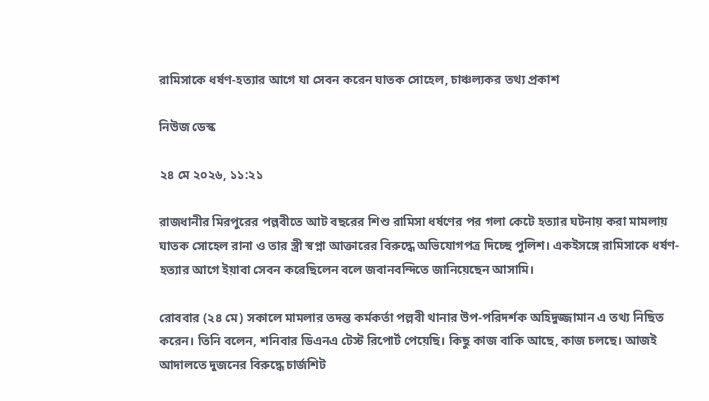রামিসাকে ধর্ষণ-হত্যার আগে যা সেবন করেন ঘাতক সোহেল, চাঞ্চল্যকর তথ্য প্রকাশ

নিউজ ডেস্ক

২৪ মে ২০২৬, ১১:২১

রাজধানীর মিরপুরের পল্লবীতে আট বছরের শিশু রামিসা ধর্ষণের পর গলা কেটে হত্যার ঘটনায় করা মামলায় ঘাতক সোহেল রানা ও তার স্ত্রী স্বপ্না আক্তারের বিরুদ্ধে অভিযোগপত্র দিচ্ছে পুলিশ। একইসঙ্গে রামিসাকে ধর্ষণ-হত্যার আগে ইয়াবা সেবন করেছিলেন বলে জবানবন্দিতে জানিয়েছেন আসামি।

রোববার (২৪ মে) সকালে মামলার তদন্ত কর্মকর্তা পল্লবী থানার উপ-পরিদর্শক অহিদুজ্জামান এ তথ্য নিছিত করেন। তিনি বলেন, শনিবার ডিএনএ টেস্ট রিপোর্ট পেয়েছি। কিছু কাজ বাকি আছে, কাজ চলছে। আজই আদালতে দুজনের বিরুদ্ধে চার্জশিট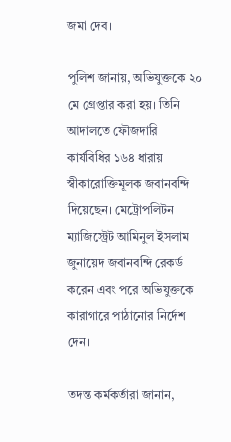জমা দেব।

পুলিশ জানায়, অভিযুক্তকে ২০ মে গ্রেপ্তার করা হয়। তিনি আদালতে ফৌজদারি কার্যবিধির ১৬৪ ধারায় স্বীকারোক্তিমূলক জবানবন্দি দিয়েছেন। মেট্রোপলিটন ম্যাজিস্ট্রেট আমিনুল ইসলাম জুনায়েদ জবানবন্দি রেকর্ড করেন এবং পরে অভিযুক্তকে কারাগারে পাঠানোর নির্দেশ দেন।

তদন্ত কর্মকর্তারা জানান,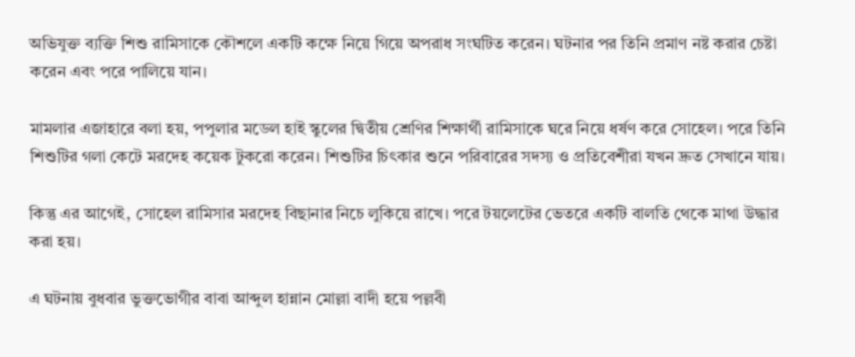অভিযুক্ত ব্যক্তি শিশু রামিসাকে কৌশলে একটি কক্ষে নিয়ে গিয়ে অপরাধ সংঘটিত করেন। ঘটনার পর তিনি প্রমাণ নষ্ট করার চেষ্টা করেন এবং পরে পালিয়ে যান।

মামলার এজাহারে বলা হয়, পপুলার মডেল হাই স্কুলের দ্বিতীয় শ্রেণির শিক্ষার্থী রামিসাকে ঘরে নিয়ে ধর্ষণ করে সোহেল। পরে তিনি শিশুটির গলা কেটে মরদেহ কয়েক টুকরো করেন। শিশুটির চিৎকার শুনে পরিবারের সদস্য ও প্রতিবেশীরা যখন দ্রুত সেখানে যায়।

কিন্তু এর আগেই, সোহেল রামিসার মরদেহ বিছানার নিচে লুকিয়ে রাখে। পরে টয়লেটের ভেতরে একটি বালতি থেকে মাথা উদ্ধার করা হয়।

এ ঘটনায় বুধবার ভুক্তভোগীর বাবা আব্দুল হান্নান মোল্লা বাদী হয়ে পল্লবী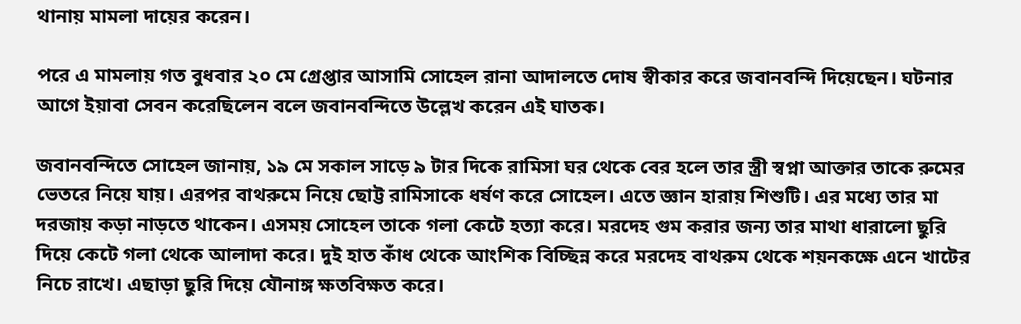থানায় মামলা দায়ের করেন।

পরে এ মামলায় গত বুধবার ২০ মে গ্রেপ্তার আসামি সোহেল রানা আদালতে দোষ স্বীকার করে জবানবন্দি দিয়েছেন। ঘটনার আগে ইয়াবা সেবন করেছিলেন বলে জবানবন্দিতে উল্লেখ করেন এই ঘাতক।

জবানবন্দিতে সোহেল জানায়, ১৯ মে সকাল সাড়ে ৯ টার দিকে রামিসা ঘর থেকে বের হলে তার স্ত্রী স্বপ্না আক্তার তাকে রুমের ভেতরে নিয়ে যায়। এরপর বাথরুমে নিয়ে ছোট্ট রামিসাকে ধর্ষণ করে সোহেল। এতে জ্ঞান হারায় শিশুটি। এর মধ্যে তার মা দরজায় কড়া নাড়তে থাকেন। এসময় সোহেল তাকে গলা কেটে হত্যা করে। মরদেহ গুম করার জন্য তার মাথা ধারালো ছুরি দিয়ে কেটে গলা থেকে আলাদা করে। দুই হাত কাঁধ থেকে আংশিক বিচ্ছিন্ন করে মরদেহ বাথরুম থেকে শয়নকক্ষে এনে খাটের নিচে রাখে। এছাড়া ছুরি দিয়ে যৌনাঙ্গ ক্ষতবিক্ষত করে।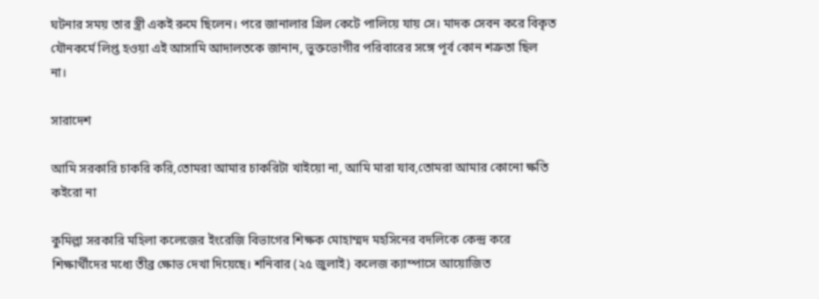ঘটনার সময় তার স্ত্রী একই রুমে ছিলেন। পরে জানালার গ্রিল কেটে পালিয়ে যায় সে। মাদক সেবন করে বিকৃত যৌনকর্মে লিপ্ত হওয়া এই আসামি আদালতকে জানান, ভুক্তভোগীর পরিবারের সঙ্গে পূর্ব কোন শত্রুতা ছিল না।

সারাদেশ

আমি সরকারি চাকরি করি,তোমরা আমার চাকরিটা খাইয়ো না, আমি মারা যাব,তোমরা আমার কোনো ক্ষতি কইরো না

কুমিল্লা সরকারি মহিলা কলেজের ইংরেজি বিভাগের শিক্ষক মোহাম্মদ মহসিনের বদলিকে কেন্দ্র করে শিক্ষার্থীদের মধ্যে তীব্র ক্ষোভ দেখা দিয়েছে। শনিবার (২৫ জুলাই) কলেজ ক্যাম্পাসে আয়োজিত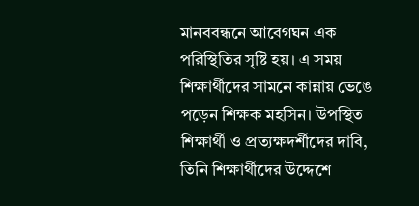মানববন্ধনে আবেগঘন এক পরিস্থিতির সৃষ্টি হয়। এ সময় শিক্ষার্থীদের সামনে কান্নায় ভেঙে পড়েন শিক্ষক মহসিন। উপস্থিত শিক্ষার্থী ও প্রত্যক্ষদর্শীদের দাবি, তিনি শিক্ষার্থীদের উদ্দেশে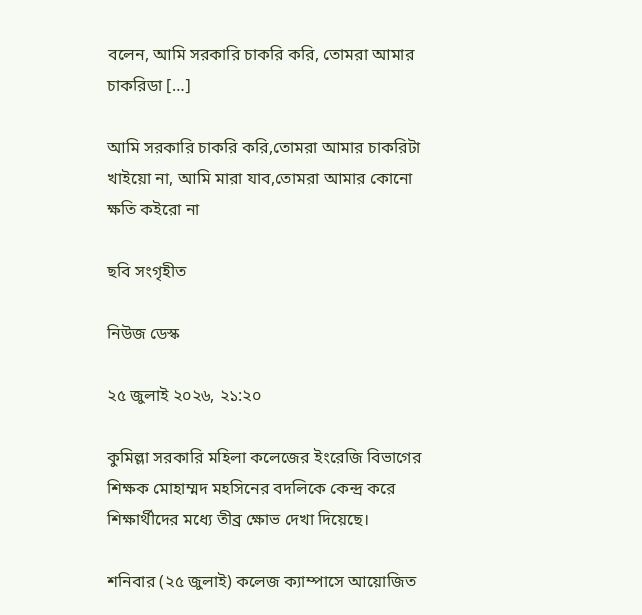বলেন, আমি সরকারি চাকরি করি, তোমরা আমার চাকরিডা […]

আমি সরকারি চাকরি করি,তোমরা আমার চাকরিটা খাইয়ো না, আমি মারা যাব,তোমরা আমার কোনো ক্ষতি কইরো না

ছবি সংগৃহীত

নিউজ ডেস্ক

২৫ জুলাই ২০২৬, ২১:২০

কুমিল্লা সরকারি মহিলা কলেজের ইংরেজি বিভাগের শিক্ষক মোহাম্মদ মহসিনের বদলিকে কেন্দ্র করে শিক্ষার্থীদের মধ্যে তীব্র ক্ষোভ দেখা দিয়েছে।

শনিবার (২৫ জুলাই) কলেজ ক্যাম্পাসে আয়োজিত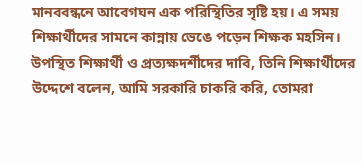মানববন্ধনে আবেগঘন এক পরিস্থিতির সৃষ্টি হয়। এ সময় শিক্ষার্থীদের সামনে কান্নায় ভেঙে পড়েন শিক্ষক মহসিন। উপস্থিত শিক্ষার্থী ও প্রত্যক্ষদর্শীদের দাবি, তিনি শিক্ষার্থীদের উদ্দেশে বলেন, আমি সরকারি চাকরি করি, তোমরা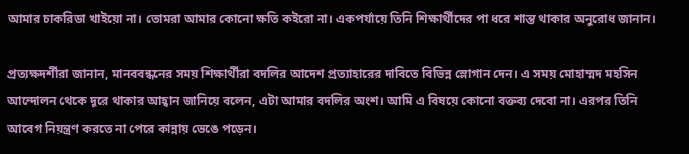আমার চাকরিডা খাইয়ো না। তোমরা আমার কোনো ক্ষতি কইরো না। একপর্যায়ে তিনি শিক্ষার্থীদের পা ধরে শান্ত থাকার অনুরোধ জানান।

প্রত্যক্ষদর্শীরা জানান, মানববন্ধনের সময় শিক্ষার্থীরা বদলির আদেশ প্রত্যাহারের দাবিতে বিভিন্ন স্লোগান দেন। এ সময় মোহাম্মদ মহসিন আন্দোলন থেকে দূরে থাকার আহ্বান জানিয়ে বলেন, এটা আমার বদলির অংশ। আমি এ বিষয়ে কোনো বক্তব্য দেবো না। এরপর তিনি আবেগ নিয়ন্ত্রণ করতে না পেরে কান্নায় ভেঙে পড়েন।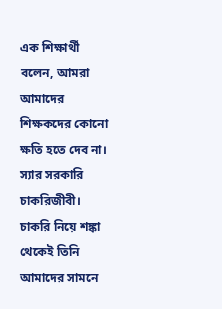এক শিক্ষার্থী বলেন, আমরা আমাদের শিক্ষকদের কোনো ক্ষতি হতে দেব না। স্যার সরকারি চাকরিজীবী। চাকরি নিয়ে শঙ্কা থেকেই তিনি আমাদের সামনে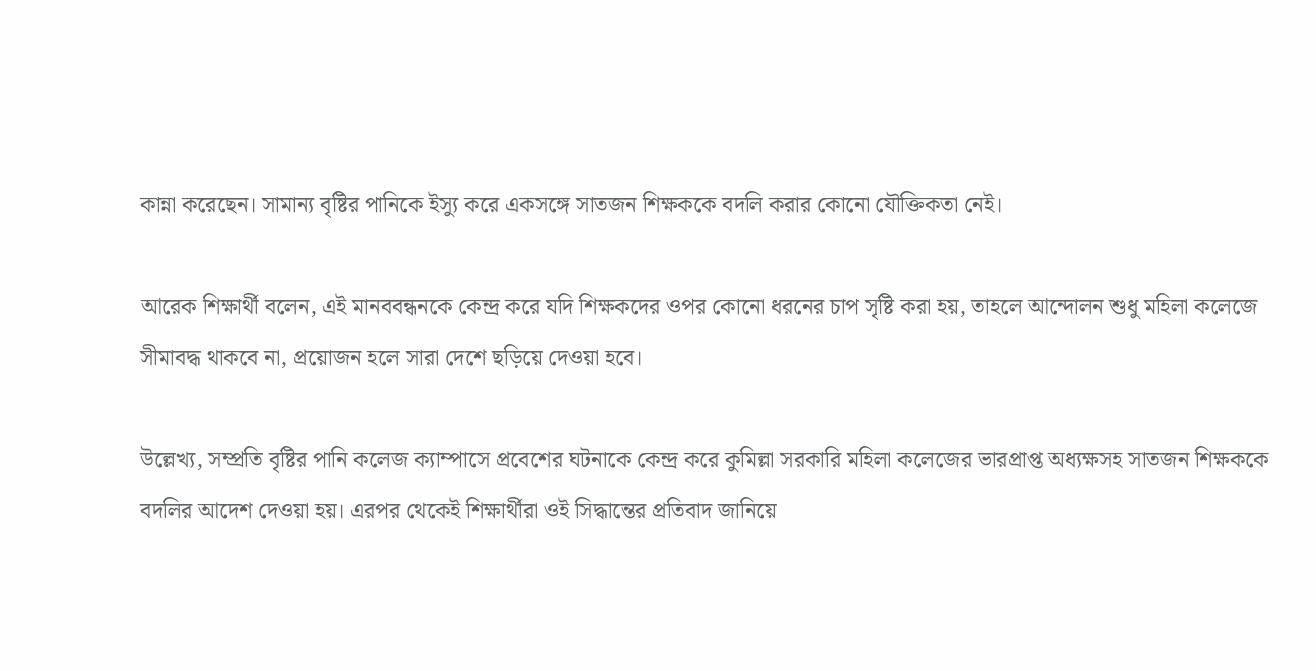কান্না করেছেন। সামান্য বৃষ্টির পানিকে ইস্যু করে একসঙ্গে সাতজন শিক্ষককে বদলি করার কোনো যৌক্তিকতা নেই।

আরেক শিক্ষার্থী বলেন, এই মানববন্ধনকে কেন্দ্র করে যদি শিক্ষকদের ওপর কোনো ধরনের চাপ সৃষ্টি করা হয়, তাহলে আন্দোলন শুধু মহিলা কলেজে সীমাবদ্ধ থাকবে না, প্রয়োজন হলে সারা দেশে ছড়িয়ে দেওয়া হবে।

উল্লেখ্য, সম্প্রতি বৃষ্টির পানি কলেজ ক্যাম্পাসে প্রবেশের ঘটনাকে কেন্দ্র করে কুমিল্লা সরকারি মহিলা কলেজের ভারপ্রাপ্ত অধ্যক্ষসহ সাতজন শিক্ষককে বদলির আদেশ দেওয়া হয়। এরপর থেকেই শিক্ষার্থীরা ওই সিদ্ধান্তের প্রতিবাদ জানিয়ে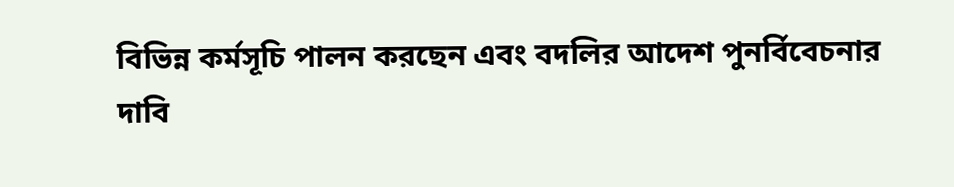বিভিন্ন কর্মসূচি পালন করছেন এবং বদলির আদেশ পুনর্বিবেচনার দাবি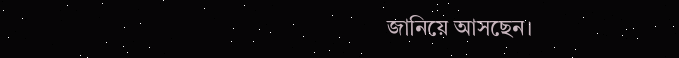জানিয়ে আসছেন।